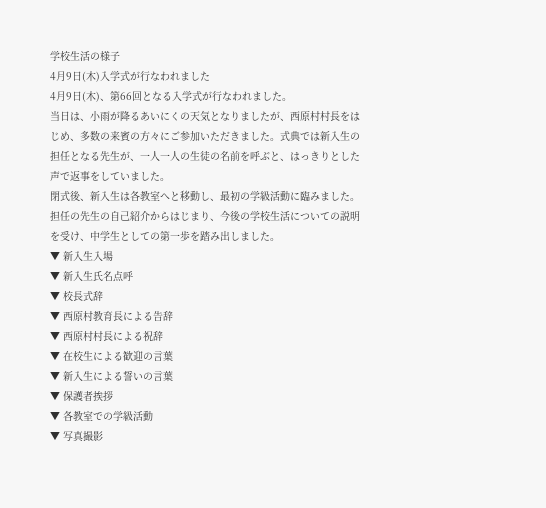学校生活の様子
4月9日(木)入学式が行なわれました
4月9日(木)、第66回となる入学式が行なわれました。
当日は、小雨が降るあいにくの天気となりましたが、西原村村長をはじめ、多数の来賓の方々にご参加いただきました。式典では新入生の担任となる先生が、一人一人の生徒の名前を呼ぶと、はっきりとした声で返事をしていました。
閉式後、新入生は各教室へと移動し、最初の学級活動に臨みました。
担任の先生の自己紹介からはじまり、今後の学校生活についての説明を受け、中学生としての第一歩を踏み出しました。
▼ 新入生入場
▼ 新入生氏名点呼
▼ 校長式辞
▼ 西原村教育長による告辞
▼ 西原村村長による祝辞
▼ 在校生による歓迎の言葉
▼ 新入生による誓いの言葉
▼ 保護者挨拶
▼ 各教室での学級活動
▼ 写真撮影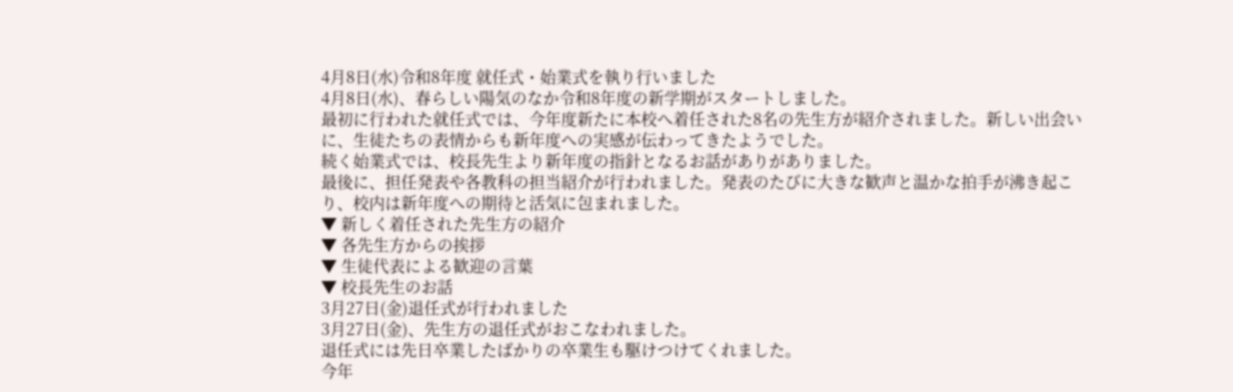4月8日(水)令和8年度 就任式・始業式を執り行いました
4月8日(水)、春らしい陽気のなか令和8年度の新学期がスタートしました。
最初に行われた就任式では、今年度新たに本校へ着任された8名の先生方が紹介されました。新しい出会いに、生徒たちの表情からも新年度への実感が伝わってきたようでした。
続く始業式では、校長先生より新年度の指針となるお話がありがありました。
最後に、担任発表や各教科の担当紹介が行われました。発表のたびに大きな歓声と温かな拍手が沸き起こり、校内は新年度への期待と活気に包まれました。
▼ 新しく着任された先生方の紹介
▼ 各先生方からの挨拶
▼ 生徒代表による歓迎の言葉
▼ 校長先生のお話
3月27日(金)退任式が行われました
3月27日(金)、先生方の退任式がおこなわれました。
退任式には先日卒業したばかりの卒業生も駆けつけてくれました。
今年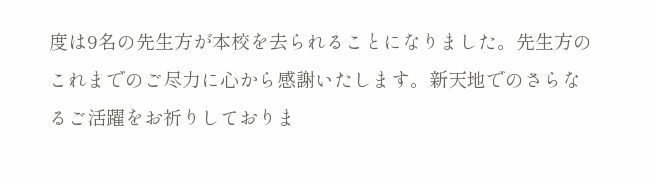度は9名の先生方が本校を去られることになりました。先生方のこれまでのご尽力に心から感謝いたします。新天地でのさらなるご活躍をお祈りしておりま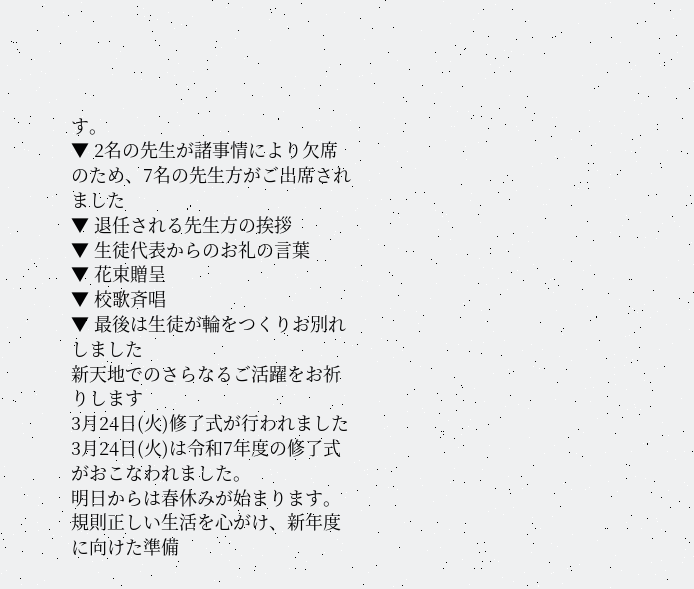す。
▼ 2名の先生が諸事情により欠席のため、7名の先生方がご出席されました
▼ 退任される先生方の挨拶
▼ 生徒代表からのお礼の言葉
▼ 花束贈呈
▼ 校歌斉唱
▼ 最後は生徒が輪をつくりお別れしました
新天地でのさらなるご活躍をお祈りします
3月24日(火)修了式が行われました
3月24日(火)は令和7年度の修了式がおこなわれました。
明日からは春休みが始まります。規則正しい生活を心がけ、新年度に向けた準備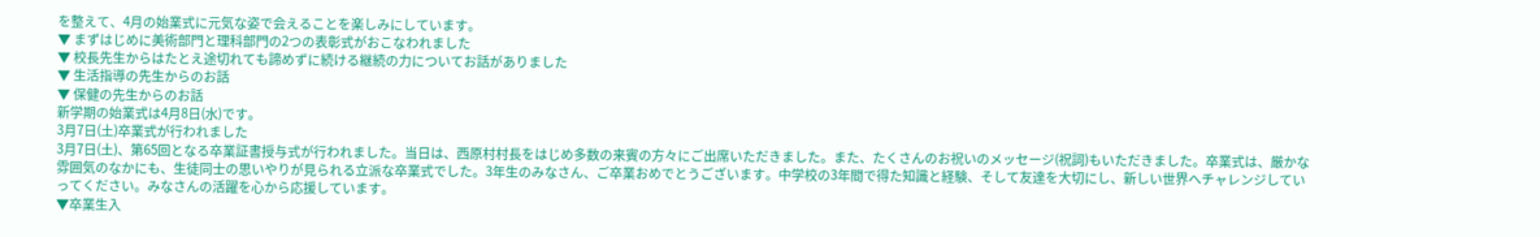を整えて、4月の始業式に元気な姿で会えることを楽しみにしています。
▼ まずはじめに美術部門と理科部門の2つの表彰式がおこなわれました
▼ 校長先生からはたとえ途切れても諦めずに続ける継続の力についてお話がありました
▼ 生活指導の先生からのお話
▼ 保健の先生からのお話
新学期の始業式は4月8日(水)です。
3月7日(土)卒業式が行われました
3月7日(土)、第65回となる卒業証書授与式が行われました。当日は、西原村村長をはじめ多数の来賓の方々にご出席いただきました。また、たくさんのお祝いのメッセージ(祝詞)もいただきました。卒業式は、厳かな雰囲気のなかにも、生徒同士の思いやりが見られる立派な卒業式でした。3年生のみなさん、ご卒業おめでとうございます。中学校の3年間で得た知識と経験、そして友達を大切にし、新しい世界へチャレンジしていってください。みなさんの活躍を心から応援しています。
▼卒業生入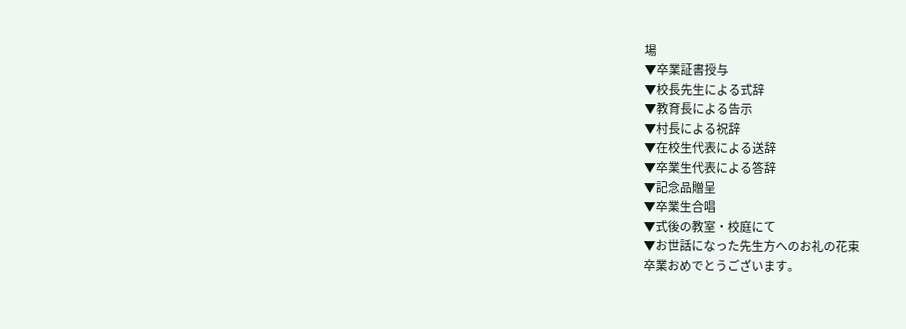場
▼卒業証書授与
▼校長先生による式辞
▼教育長による告示
▼村長による祝辞
▼在校生代表による送辞
▼卒業生代表による答辞
▼記念品贈呈
▼卒業生合唱
▼式後の教室・校庭にて
▼お世話になった先生方へのお礼の花束
卒業おめでとうございます。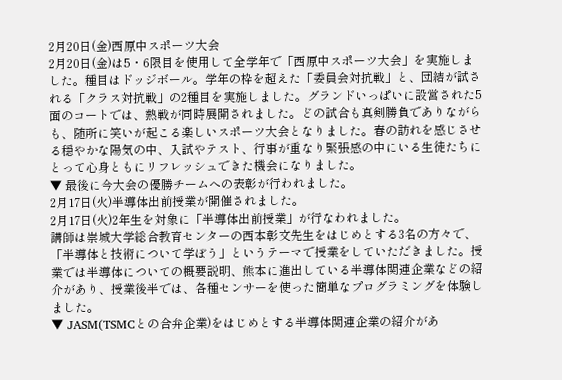2月20日(金)西原中スポーツ大会
2月20日(金)は5・6限目を使用して全学年で「西原中スポーツ大会」を実施しました。種目はドッジボール。学年の枠を超えた「委員会対抗戦」と、団結が試される「クラス対抗戦」の2種目を実施しました。グランドいっぱいに設営された5面のコートでは、熱戦が同時展開されました。どの試合も真剣勝負でありながらも、随所に笑いが起こる楽しいスポーツ大会となりました。春の訪れを感じさせる穏やかな陽気の中、入試やテスト、行事が重なり緊張感の中にいる生徒たちにとって心身ともにリフレッシュできた機会になりました。
▼ 最後に今大会の優勝チームへの表彰が行われました。
2月17日(火)半導体出前授業が開催されました。
2月17日(火)2年生を対象に「半導体出前授業」が行なわれました。
講師は崇城大学総合教育センターの西本彰文先生をはじめとする3名の方々で、「半導体と技術について学ぼう」というテーマで授業をしていただきました。授業では半導体についての概要説明、熊本に進出している半導体関連企業などの紹介があり、授業後半では、各種センサーを使った簡単なプログラミングを体験しました。
▼ JASM(TSMCとの合弁企業)をはじめとする半導体関連企業の紹介があ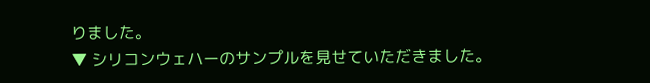りました。
▼ シリコンウェハーのサンプルを見せていただきました。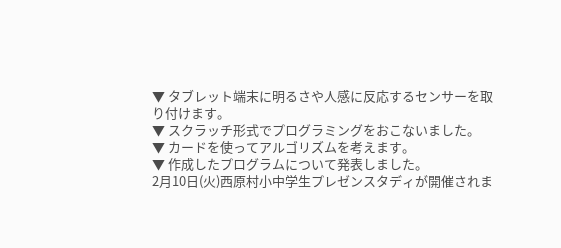▼ タブレット端末に明るさや人感に反応するセンサーを取り付けます。
▼ スクラッチ形式でプログラミングをおこないました。
▼ カードを使ってアルゴリズムを考えます。
▼ 作成したプログラムについて発表しました。
2月10日(火)西原村小中学生プレゼンスタディが開催されま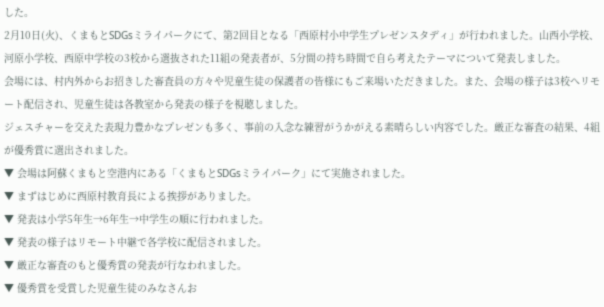した。
2月10日(火)、くまもとSDGsミライパークにて、第2回目となる「西原村小中学生プレゼンスタディ」が行われました。山西小学校、河原小学校、西原中学校の3校から選抜された11組の発表者が、5分間の持ち時間で自ら考えたテーマについて発表しました。
会場には、村内外からお招きした審査員の方々や児童生徒の保護者の皆様にもご来場いただきました。また、会場の様子は3校へリモート配信され、児童生徒は各教室から発表の様子を視聴しました。
ジェスチャーを交えた表現力豊かなプレゼンも多く、事前の入念な練習がうかがえる素晴らしい内容でした。厳正な審査の結果、4組が優秀賞に選出されました。
▼ 会場は阿蘇くまもと空港内にある「くまもとSDGsミライパーク」にて実施されました。
▼ まずはじめに西原村教育長による挨拶がありました。
▼ 発表は小学5年生→6年生→中学生の順に行われました。
▼ 発表の様子はリモート中継で各学校に配信されました。
▼ 厳正な審査のもと優秀賞の発表が行なわれました。
▼ 優秀賞を受賞した児童生徒のみなさんお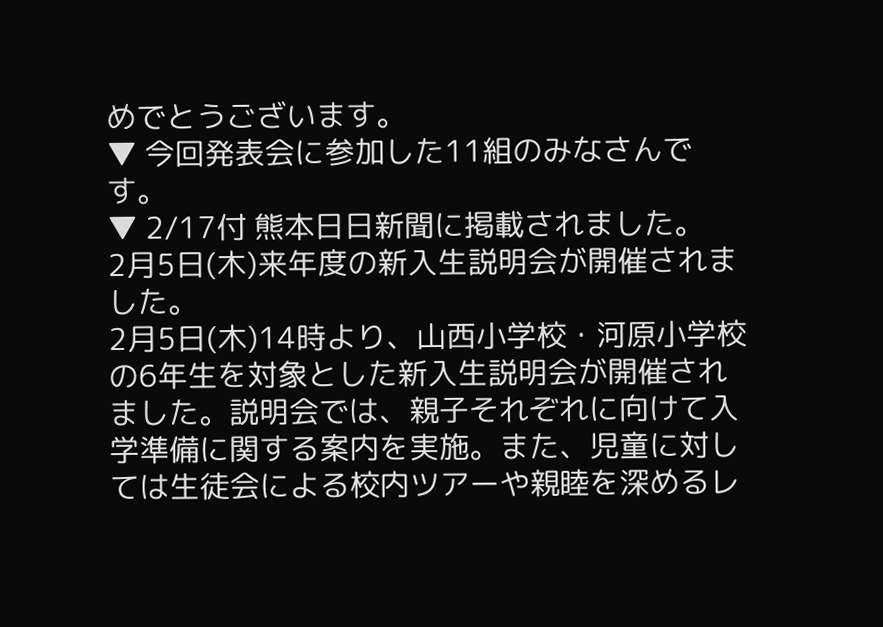めでとうございます。
▼ 今回発表会に参加した11組のみなさんです。
▼ 2/17付 熊本日日新聞に掲載されました。
2月5日(木)来年度の新入生説明会が開催されました。
2月5日(木)14時より、山西小学校・河原小学校の6年生を対象とした新入生説明会が開催されました。説明会では、親子それぞれに向けて入学準備に関する案内を実施。また、児童に対しては生徒会による校内ツアーや親睦を深めるレ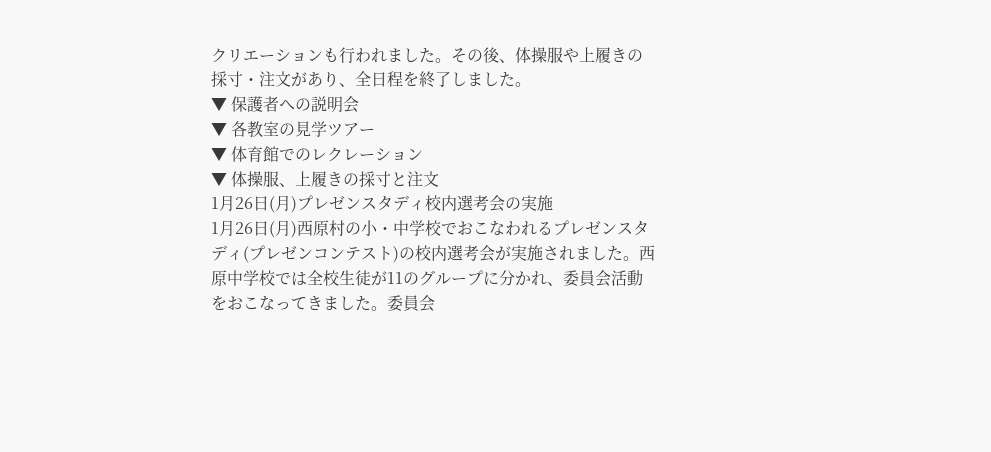クリエーションも行われました。その後、体操服や上履きの採寸・注文があり、全日程を終了しました。
▼ 保護者への説明会
▼ 各教室の見学ツアー
▼ 体育館でのレクレーション
▼ 体操服、上履きの採寸と注文
1月26日(月)プレゼンスタディ校内選考会の実施
1月26日(月)西原村の小・中学校でおこなわれるプレゼンスタディ(プレゼンコンテスト)の校内選考会が実施されました。西原中学校では全校生徒が11のグループに分かれ、委員会活動をおこなってきました。委員会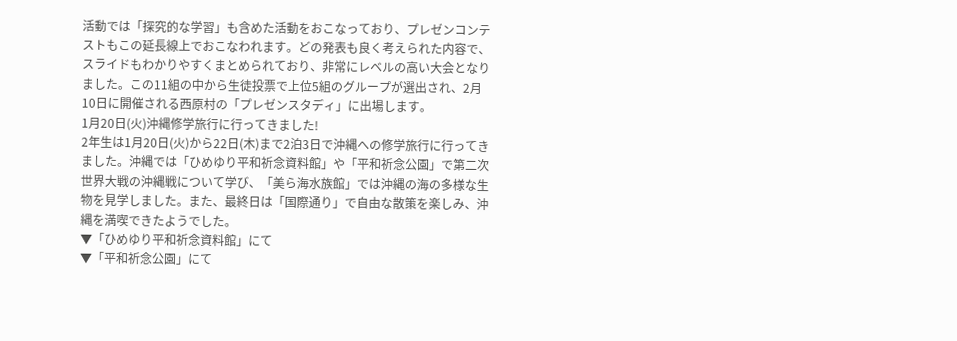活動では「探究的な学習」も含めた活動をおこなっており、プレゼンコンテストもこの延長線上でおこなわれます。どの発表も良く考えられた内容で、スライドもわかりやすくまとめられており、非常にレベルの高い大会となりました。この11組の中から生徒投票で上位5組のグループが選出され、2月10日に開催される西原村の「プレゼンスタディ」に出場します。
1月20日(火)沖縄修学旅行に行ってきました!
2年生は1月20日(火)から22日(木)まで2泊3日で沖縄への修学旅行に行ってきました。沖縄では「ひめゆり平和祈念資料館」や「平和祈念公園」で第二次世界大戦の沖縄戦について学び、「美ら海水族館」では沖縄の海の多様な生物を見学しました。また、最終日は「国際通り」で自由な散策を楽しみ、沖縄を満喫できたようでした。
▼「ひめゆり平和祈念資料館」にて
▼「平和祈念公園」にて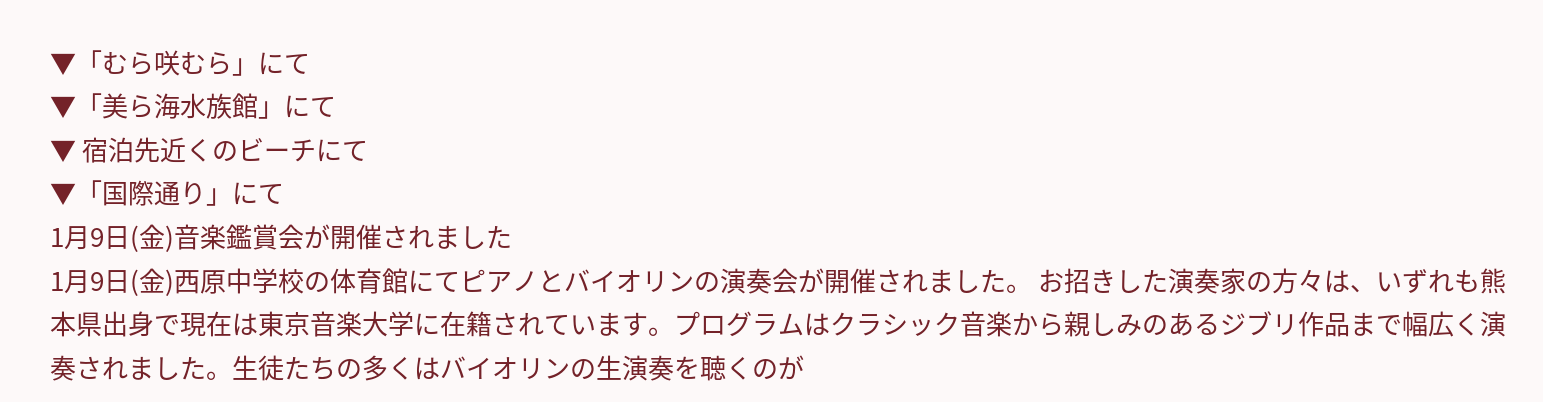▼「むら咲むら」にて
▼「美ら海水族館」にて
▼ 宿泊先近くのビーチにて
▼「国際通り」にて
1月9日(金)音楽鑑賞会が開催されました
1月9日(金)西原中学校の体育館にてピアノとバイオリンの演奏会が開催されました。 お招きした演奏家の方々は、いずれも熊本県出身で現在は東京音楽大学に在籍されています。プログラムはクラシック音楽から親しみのあるジブリ作品まで幅広く演奏されました。生徒たちの多くはバイオリンの生演奏を聴くのが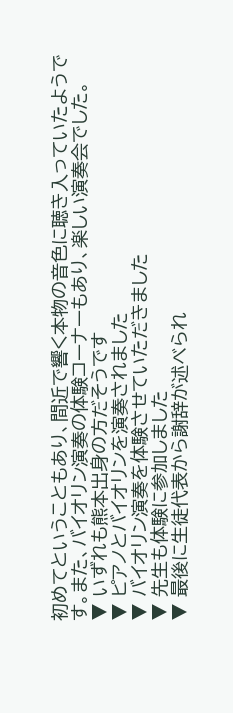初めてということもあり、間近で響く本物の音色に聴き入っていたようです。また、バイオリン演奏の体験コーナーもあり、楽しい演奏会でした。
▼ いずれも熊本出身の方だそうです
▼ ピアノとバイオリンを演奏されました
▼ バイオリン演奏を体験させていただきました
▼ 先生も体験に参加しました
▼ 最後に生徒代表から謝辞が述べられ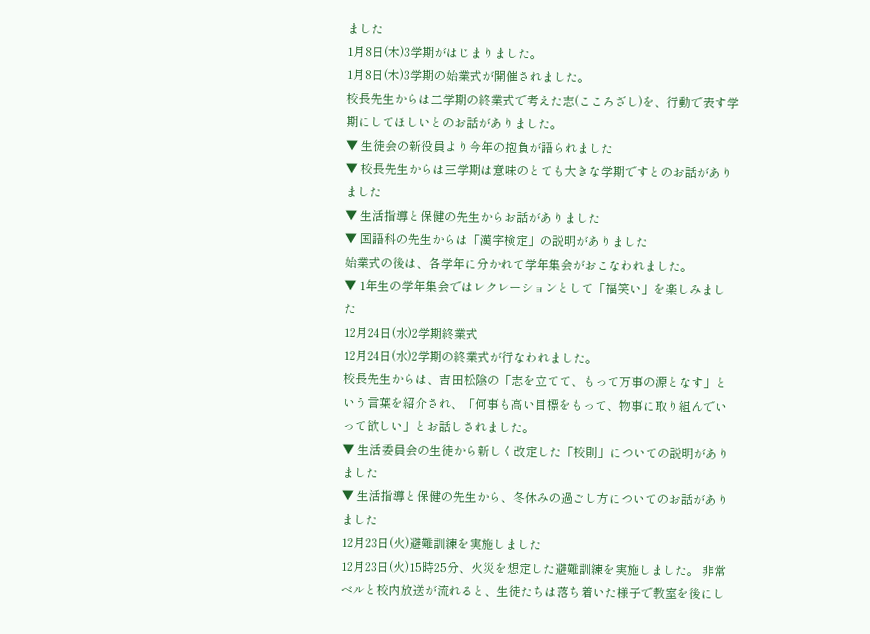ました
1月8日(木)3学期がはじまりました。
1月8日(木)3学期の始業式が開催されました。
校長先生からは二学期の終業式で考えた志(こころざし)を、行動で表す学期にしてほしいとのお話がありました。
▼ 生徒会の新役員より今年の抱負が語られました
▼ 校長先生からは三学期は意味のとても大きな学期ですとのお話がありました
▼ 生活指導と保健の先生からお話がありました
▼ 国語科の先生からは「漢字検定」の説明がありました
始業式の後は、各学年に分かれて学年集会がおこなわれました。
▼ 1年生の学年集会ではレクレーションとして「福笑い」を楽しみました
12月24日(水)2学期終業式
12月24日(水)2学期の終業式が行なわれました。
校長先生からは、吉田松陰の「志を立てて、もって万事の源となす」という言葉を紹介され、「何事も高い目標をもって、物事に取り組んでいって欲しい」とお話しされました。
▼ 生活委員会の生徒から新しく改定した「校則」についての説明がありました
▼ 生活指導と保健の先生から、冬休みの過ごし方についてのお話がありました
12月23日(火)避難訓練を実施しました
12月23日(火)15時25分、火災を想定した避難訓練を実施しました。 非常ベルと校内放送が流れると、生徒たちは落ち着いた様子で教室を後にし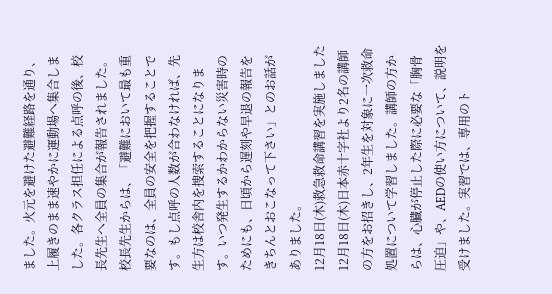ました。火元を避けた避難経路を通り、上履きのまま速やかに運動場へ集合しました。各クラス担任による点呼の後、校長先生へ全員の集合が報告されました。校長先生からは、「避難において最も重要なのは、全員の安全を把握することです。もし点呼の人数が合わなければ、先生方は校舎内を捜索することになります。いつ発生するかわからない災害時のためにも、日頃から遅刻や早退の報告をきちんとおこなって下さい」とのお話がありました。
12月18日(木)救急救命講習を実施しました
12月18日(木)日本赤十字社より2名の講師の方をお招きし、2年生を対象に一次救命処置について学習しました。講師の方からは、心臓が停止した際に必要な「胸骨圧迫」や、AEDの使い方について、説明を受けました。実習では、専用のト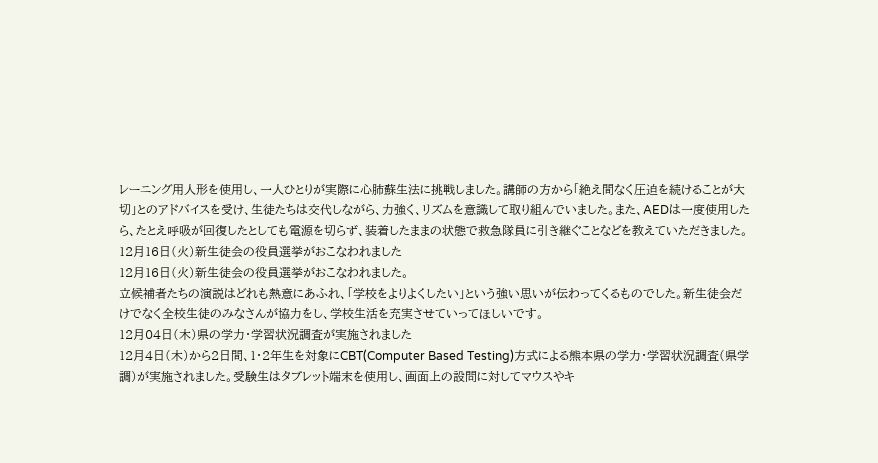レーニング用人形を使用し、一人ひとりが実際に心肺蘇生法に挑戦しました。講師の方から「絶え間なく圧迫を続けることが大切」とのアドバイスを受け、生徒たちは交代しながら、力強く、リズムを意識して取り組んでいました。また、AEDは一度使用したら、たとえ呼吸が回復したとしても電源を切らず、装着したままの状態で救急隊員に引き継ぐことなどを教えていただきました。
12月16日(火)新生徒会の役員選挙がおこなわれました
12月16日(火)新生徒会の役員選挙がおこなわれました。
立候補者たちの演説はどれも熱意にあふれ、「学校をよりよくしたい」という強い思いが伝わってくるものでした。新生徒会だけでなく全校生徒のみなさんが協力をし、学校生活を充実させていってほしいです。
12月04日(木)県の学力・学習状況調査が実施されました
12月4日(木)から2日間、1・2年生を対象にCBT(Computer Based Testing)方式による熊本県の学力・学習状況調査(県学調)が実施されました。受験生はタブレット端末を使用し、画面上の設問に対してマウスやキ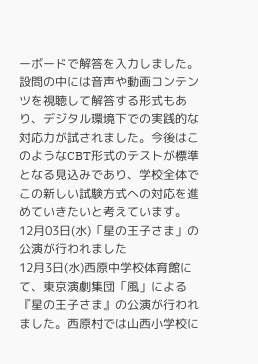ーボードで解答を入力しました。設問の中には音声や動画コンテンツを視聴して解答する形式もあり、デジタル環境下での実践的な対応力が試されました。今後はこのようなCBT形式のテストが標準となる見込みであり、学校全体でこの新しい試験方式への対応を進めていきたいと考えています。
12月03日(水)「星の王子さま」の公演が行われました
12月3日(水)西原中学校体育館にて、東京演劇集団「風」による『星の王子さま』の公演が行われました。西原村では山西小学校に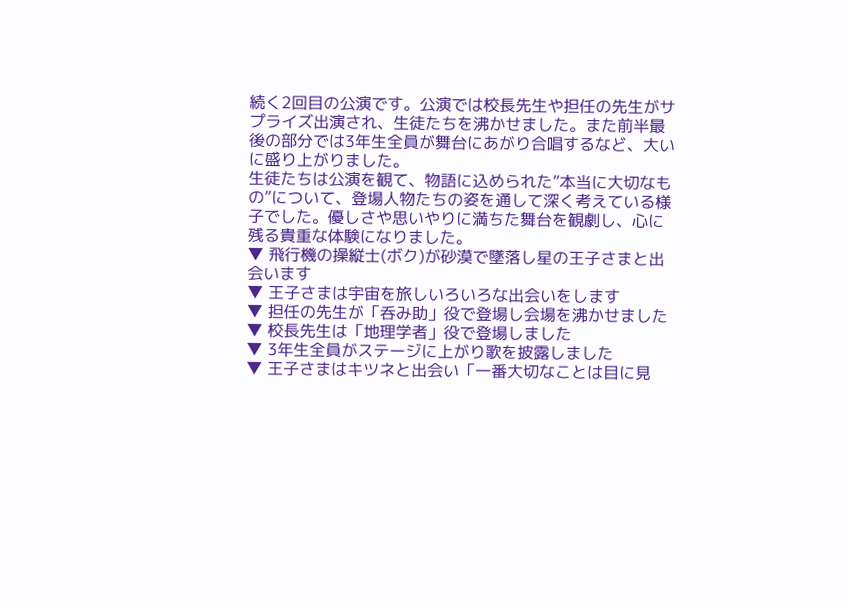続く2回目の公演です。公演では校長先生や担任の先生がサプライズ出演され、生徒たちを沸かせました。また前半最後の部分では3年生全員が舞台にあがり合唱するなど、大いに盛り上がりました。
生徒たちは公演を観て、物語に込められた”本当に大切なもの”について、登場人物たちの姿を通して深く考えている様子でした。優しさや思いやりに満ちた舞台を観劇し、心に残る貴重な体験になりました。
▼ 飛行機の操縦士(ボク)が砂漠で墜落し星の王子さまと出会います
▼ 王子さまは宇宙を旅しいろいろな出会いをします
▼ 担任の先生が「呑み助」役で登場し会場を沸かせました
▼ 校長先生は「地理学者」役で登場しました
▼ 3年生全員がステージに上がり歌を披露しました
▼ 王子さまはキツネと出会い「一番大切なことは目に見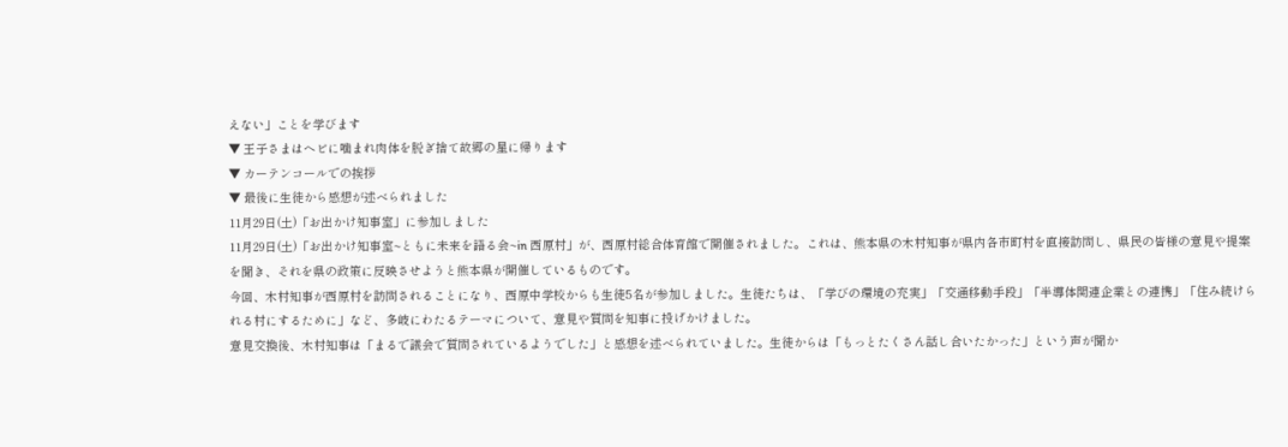えない」ことを学びます
▼ 王子さまはヘビに噛まれ肉体を脱ぎ捨て故郷の星に帰ります
▼ カーテンコールでの挨拶
▼ 最後に生徒から感想が述べられました
11月29日(土)「お出かけ知事室」に参加しました
11月29日(土)「お出かけ知事室~ともに未来を語る会~in 西原村」が、西原村総合体育館で開催されました。これは、熊本県の木村知事が県内各市町村を直接訪問し、県民の皆様の意見や提案を聞き、それを県の政策に反映させようと熊本県が開催しているものです。
今回、木村知事が西原村を訪問されることになり、西原中学校からも生徒5名が参加しました。生徒たちは、「学びの環境の充実」「交通移動手段」「半導体関連企業との連携」「住み続けられる村にするために」など、多岐にわたるテーマについて、意見や質問を知事に投げかけました。
意見交換後、木村知事は「まるで議会で質問されているようでした」と感想を述べられていました。生徒からは「もっとたくさん話し合いたかった」という声が聞か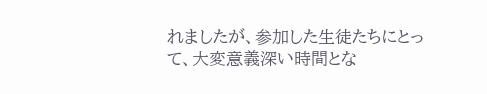れましたが、参加した生徒たちにとって、大変意義深い時間とな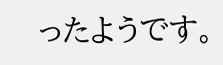ったようです。